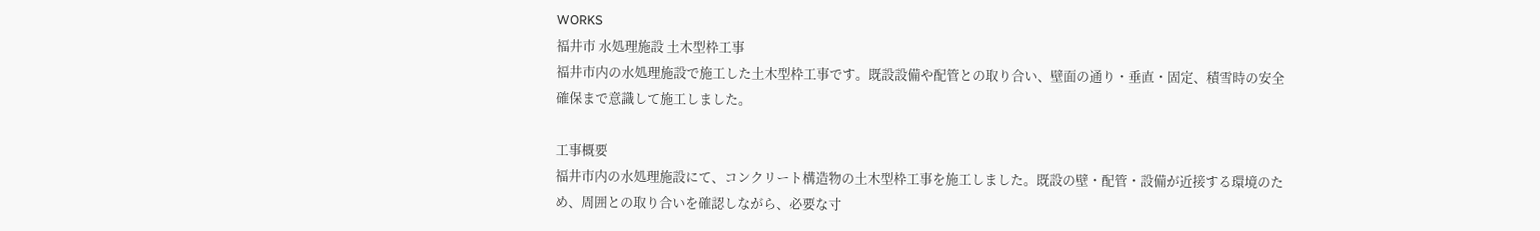WORKS
福井市 水処理施設 土木型枠工事
福井市内の水処理施設で施工した土木型枠工事です。既設設備や配管との取り合い、壁面の通り・垂直・固定、積雪時の安全確保まで意識して施工しました。

工事概要
福井市内の水処理施設にて、コンクリート構造物の土木型枠工事を施工しました。既設の壁・配管・設備が近接する環境のため、周囲との取り合いを確認しながら、必要な寸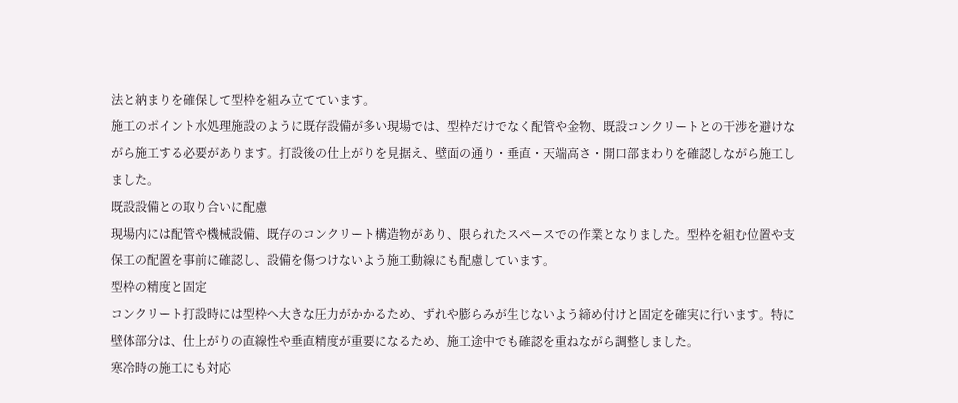法と納まりを確保して型枠を組み立てています。
施工のポイント水処理施設のように既存設備が多い現場では、型枠だけでなく配管や金物、既設コンクリートとの干渉を避けながら施工する必要があります。打設後の仕上がりを見据え、壁面の通り・垂直・天端高さ・開口部まわりを確認しながら施工しました。
既設設備との取り合いに配慮
現場内には配管や機械設備、既存のコンクリート構造物があり、限られたスペースでの作業となりました。型枠を組む位置や支保工の配置を事前に確認し、設備を傷つけないよう施工動線にも配慮しています。
型枠の精度と固定
コンクリート打設時には型枠へ大きな圧力がかかるため、ずれや膨らみが生じないよう締め付けと固定を確実に行います。特に壁体部分は、仕上がりの直線性や垂直精度が重要になるため、施工途中でも確認を重ねながら調整しました。
寒冷時の施工にも対応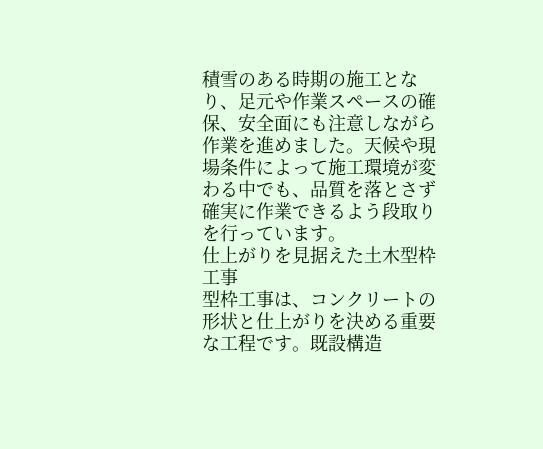積雪のある時期の施工となり、足元や作業スペースの確保、安全面にも注意しながら作業を進めました。天候や現場条件によって施工環境が変わる中でも、品質を落とさず確実に作業できるよう段取りを行っています。
仕上がりを見据えた土木型枠工事
型枠工事は、コンクリートの形状と仕上がりを決める重要な工程です。既設構造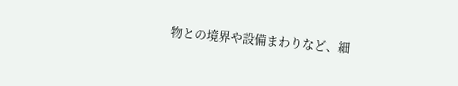物との境界や設備まわりなど、細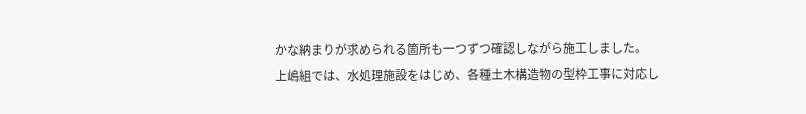かな納まりが求められる箇所も一つずつ確認しながら施工しました。
上嶋組では、水処理施設をはじめ、各種土木構造物の型枠工事に対応し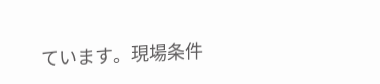ています。現場条件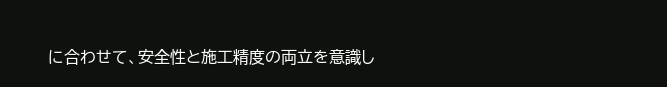に合わせて、安全性と施工精度の両立を意識し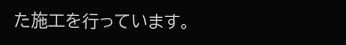た施工を行っています。